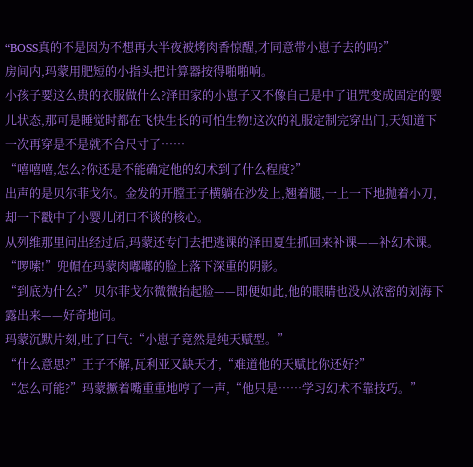“BOSS真的不是因为不想再大半夜被烤肉香惊醒,才同意带小崽子去的吗?”
房间内,玛蒙用肥短的小指头把计算器按得啪啪响。
小孩子要这么贵的衣服做什么?泽田家的小崽子又不像自己是中了诅咒变成固定的婴儿状态,那可是睡觉时都在飞快生长的可怕生物!这次的礼服定制完穿出门,天知道下一次再穿是不是就不合尺寸了……
“嘻嘻嘻,怎么?你还是不能确定他的幻术到了什么程度?”
出声的是贝尔菲戈尔。金发的开膛王子横躺在沙发上,翘着腿,一上一下地抛着小刀,却一下戳中了小婴儿闭口不谈的核心。
从列维那里问出经过后,玛蒙还专门去把逃课的泽田夏生抓回来补课——补幻术课。
“啰嗦!”兜帽在玛蒙肉嘟嘟的脸上落下深重的阴影。
“到底为什么?”贝尔菲戈尔微微抬起脸——即便如此,他的眼睛也没从浓密的刘海下露出来——好奇地问。
玛蒙沉默片刻,吐了口气:“小崽子竟然是纯天赋型。”
“什么意思?”王子不解,瓦利亚又缺天才,“难道他的天赋比你还好?”
“怎么可能?”玛蒙撅着嘴重重地哼了一声,“他只是……学习幻术不靠技巧。”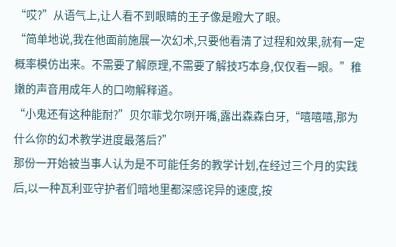“哎?”从语气上,让人看不到眼睛的王子像是瞪大了眼。
“简单地说,我在他面前施展一次幻术,只要他看清了过程和效果,就有一定概率模仿出来。不需要了解原理,不需要了解技巧本身,仅仅看一眼。”稚嫩的声音用成年人的口吻解释道。
“小鬼还有这种能耐?”贝尔菲戈尔咧开嘴,露出森森白牙,“嘻嘻嘻,那为什么你的幻术教学进度最落后?”
那份一开始被当事人认为是不可能任务的教学计划,在经过三个月的实践后,以一种瓦利亚守护者们暗地里都深感诧异的速度,按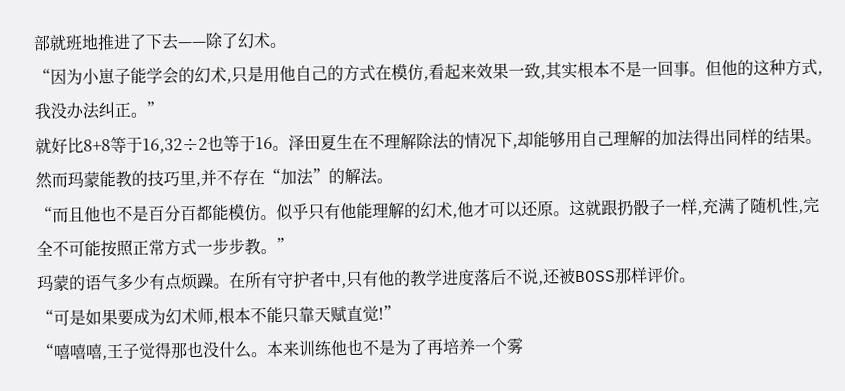部就班地推进了下去——除了幻术。
“因为小崽子能学会的幻术,只是用他自己的方式在模仿,看起来效果一致,其实根本不是一回事。但他的这种方式,我没办法纠正。”
就好比8+8等于16,32÷2也等于16。泽田夏生在不理解除法的情况下,却能够用自己理解的加法得出同样的结果。然而玛蒙能教的技巧里,并不存在“加法”的解法。
“而且他也不是百分百都能模仿。似乎只有他能理解的幻术,他才可以还原。这就跟扔骰子一样,充满了随机性,完全不可能按照正常方式一步步教。”
玛蒙的语气多少有点烦躁。在所有守护者中,只有他的教学进度落后不说,还被BOSS那样评价。
“可是如果要成为幻术师,根本不能只靠天赋直觉!”
“嘻嘻嘻,王子觉得那也没什么。本来训练他也不是为了再培养一个雾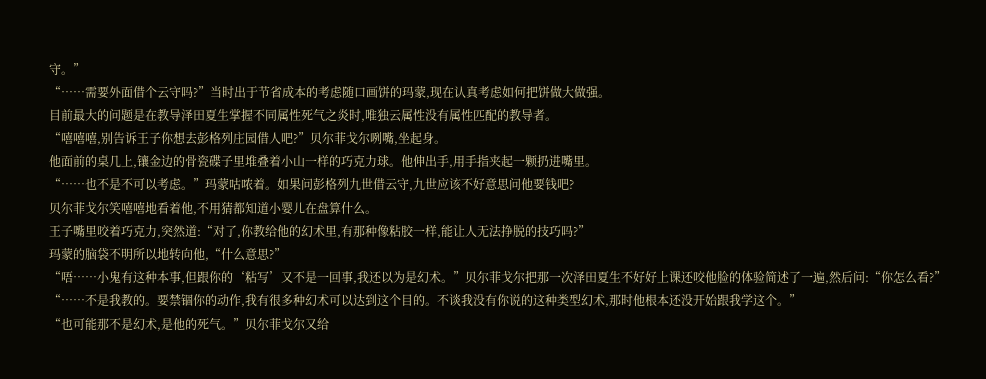守。”
“……需要外面借个云守吗?”当时出于节省成本的考虑随口画饼的玛蒙,现在认真考虑如何把饼做大做强。
目前最大的问题是在教导泽田夏生掌握不同属性死气之炎时,唯独云属性没有属性匹配的教导者。
“嘻嘻嘻,别告诉王子你想去彭格列庄园借人吧?”贝尔菲戈尔咧嘴,坐起身。
他面前的桌几上,镶金边的骨瓷碟子里堆叠着小山一样的巧克力球。他伸出手,用手指夹起一颗扔进嘴里。
“……也不是不可以考虑。”玛蒙咕哝着。如果问彭格列九世借云守,九世应该不好意思问他要钱吧?
贝尔菲戈尔笑嘻嘻地看着他,不用猜都知道小婴儿在盘算什么。
王子嘴里咬着巧克力,突然道:“对了,你教给他的幻术里,有那种像粘胶一样,能让人无法挣脱的技巧吗?”
玛蒙的脑袋不明所以地转向他,“什么意思?”
“唔……小鬼有这种本事,但跟你的‘粘写’又不是一回事,我还以为是幻术。”贝尔菲戈尔把那一次泽田夏生不好好上课还咬他脸的体验简述了一遍,然后问:“你怎么看?”
“……不是我教的。要禁锢你的动作,我有很多种幻术可以达到这个目的。不谈我没有你说的这种类型幻术,那时他根本还没开始跟我学这个。”
“也可能那不是幻术,是他的死气。”贝尔菲戈尔又给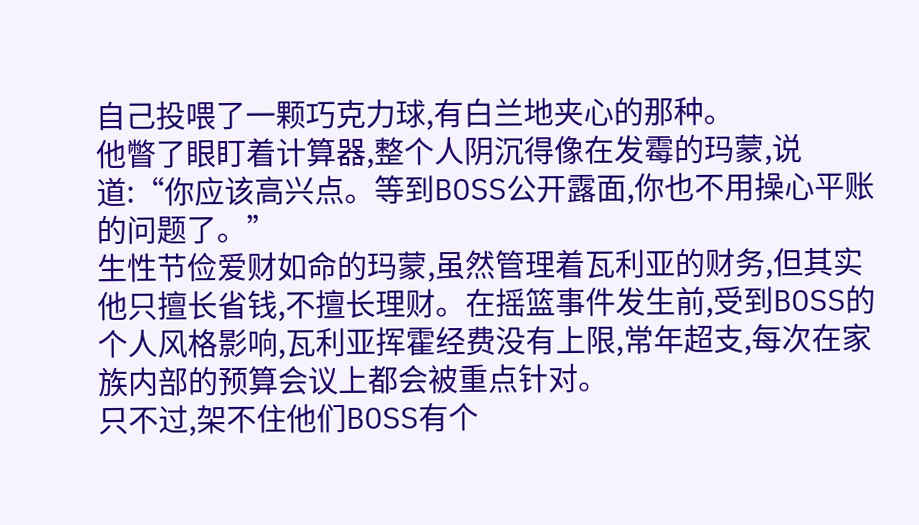自己投喂了一颗巧克力球,有白兰地夹心的那种。
他瞥了眼盯着计算器,整个人阴沉得像在发霉的玛蒙,说道:“你应该高兴点。等到BOSS公开露面,你也不用操心平账的问题了。”
生性节俭爱财如命的玛蒙,虽然管理着瓦利亚的财务,但其实他只擅长省钱,不擅长理财。在摇篮事件发生前,受到BOSS的个人风格影响,瓦利亚挥霍经费没有上限,常年超支,每次在家族内部的预算会议上都会被重点针对。
只不过,架不住他们BOSS有个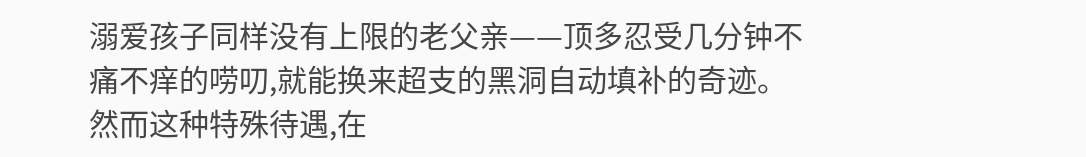溺爱孩子同样没有上限的老父亲——顶多忍受几分钟不痛不痒的唠叨,就能换来超支的黑洞自动填补的奇迹。
然而这种特殊待遇,在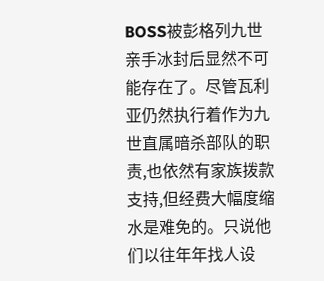BOSS被彭格列九世亲手冰封后显然不可能存在了。尽管瓦利亚仍然执行着作为九世直属暗杀部队的职责,也依然有家族拨款支持,但经费大幅度缩水是难免的。只说他们以往年年找人设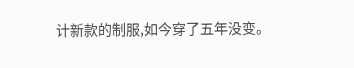计新款的制服,如今穿了五年没变。